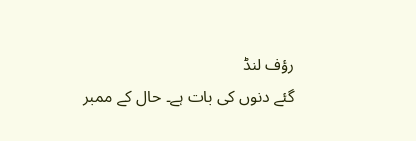رؤف لنڈ
گئے دنوں کی بات ہے۔ حال کے ممبر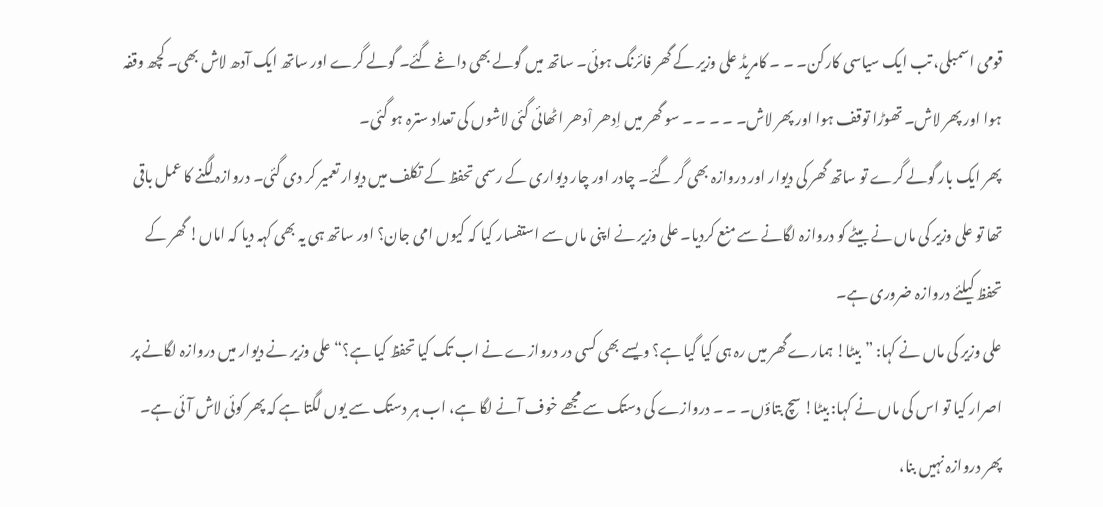قومی اسمبلی، تب ایک سیاسی کارکن۔ ۔ ۔ کامریڈ علی وزیر کے گھر فائرنگ ہوئی۔ ساتھ میں گولے بھی داغے گئے۔ گولے گرے اور ساتھ ایک آدھ لاش بھی۔ کچھ وقفہ ہوا اور پھر لاش۔ تھوڑا توقف ہوا اور پھر لاش۔ ۔ ۔ ۔ ۔ سو گھر میں اِدھر اْدھر اٹھائی گئی لاشوں کی تعداد سترہ ہو گئی۔
پھر ایک بار گولے گرے تو ساتھ گھر کی دیوار اور دروازہ بھی گر گئے۔ چادر اور چار دیواری کے رسمی تحفظ کے تکلف میں دیوار تعمیر کر دی گئی۔ دروازہ لگنے کا عمل باقی تھا تو علی وزیر کی ماں نے بیٹے کو دروازہ لگانے سے منع کردیا۔ علی وزیر نے اپنی ماں سے استفسار کیا کہ کیوں امی جان؟ اور ساتھ ہی یہ بھی کہہ دیا کہ اماں! گھر کے تحفظ کیلئے دروازہ ضروری ہے۔
علی وزیر کی ماں نے کہا: ”بیٹا! ہمارے گھر میں رہ ہی کیا گیا ہے؟ ویسے بھی کسی در دروازے نے اب تک کیا تحفظ کیا ہے؟“ علی وزیر نے دیوار میں دروازہ لگانے پر اصرار کیا تو اس کی ماں نے کہا: بیٹا! سچ بتاؤں۔ ۔ ۔ دروازے کی دستک سے مجھے خوف آنے لگا ہے، اب ہر دستک سے یوں لگتا ہے کہ پھر کوئی لاش آئی ہے۔
پھر دروازہ نہیں بنا،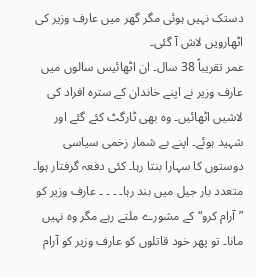دستک نہیں ہوئی مگر گھر میں عارف وزیر کی اٹھارویں لاش آ گئی۔
عمر تقریباً 38 سال۔ ان اٹھائیس سالوں میں عارف وزیر نے اپنے خاندان کے سترہ افراد کی لاشیں اٹھائیں۔ وہ بھی ٹارگٹ کئے گئے اور شہید ہوئے۔ اپنے بے شمار زخمی سیاسی دوستوں کا سہارا بنتا رہا۔ کئی دفعہ گرفتار ہوا۔ متعدد بار جیل میں بند رہا۔ ۔ ۔ ۔ عارف وزیر کو ”آرام کرو“ کے مشورے ملتے رہے مگر وہ نہیں مانا۔ تو پھر خود قاتلوں کو عارف وزیر کو آرام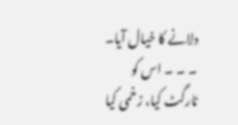دلانے کا خیال آیا۔ ۔ ۔ ۔ اس کو ٹارگٹ کیا، زخمی کیا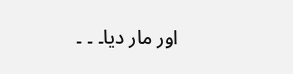اور مار دیا۔ ۔ ۔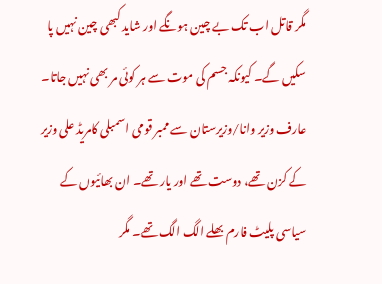مگر قاتل اب تک بے چین ہونگے اور شاید کبھی چین نہیں پا سکیں گے۔ کیونکہ جسم کی موت سے ہر کوئی مر بھی نہیں جاتا۔ عارف وزیر وانا/وزیرستان سے ممبر قومی اسمبلی کامریڈ علی وزیر کے کزن تھے، دوست تھے اور یار تھے۔ ان بھائیوں کے سیاسی پلیٹ فارم بھلے الگ الگ تھے۔ مگر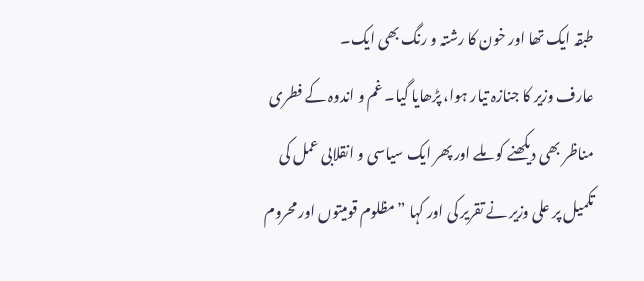طبقہ ایک تھا اور خون کا رشتہ و رنگ بھی ایک۔
عارف وزیر کا جنازہ تیار ہوا، پڑھایا گیا۔ غم و اندوہ کے فطری مناظر بھی دیکھنے کو ملے اور پھر ایک سیاسی و انقلابی عمل کی تکمیل پر علی وزیر نے تقریر کی اور کہا ”مظلوم قومیتوں اور محروم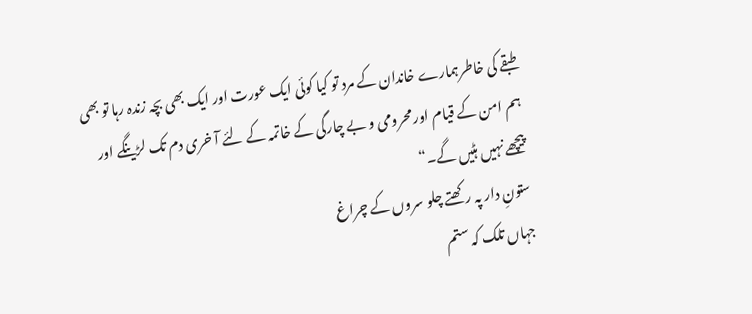طبقے کی خاطرہمارے خاندان کے مرد تو کیا کوئی ایک عورت اور ایک بھی بچہ زندہ رہا تو بھی ہم امن کے قیام اور محرومی و بے چارگی کے خاتمہ کے لئے آ خری دم تک لڑینگے اور پیچھے نہیں ہٹیں گے۔“
ستونِ دار پہ رکھتے چلو سروں کے چراغ
جہاں تلک کہ ستم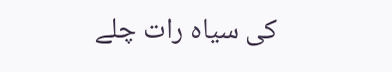کی سیاہ رات چلے